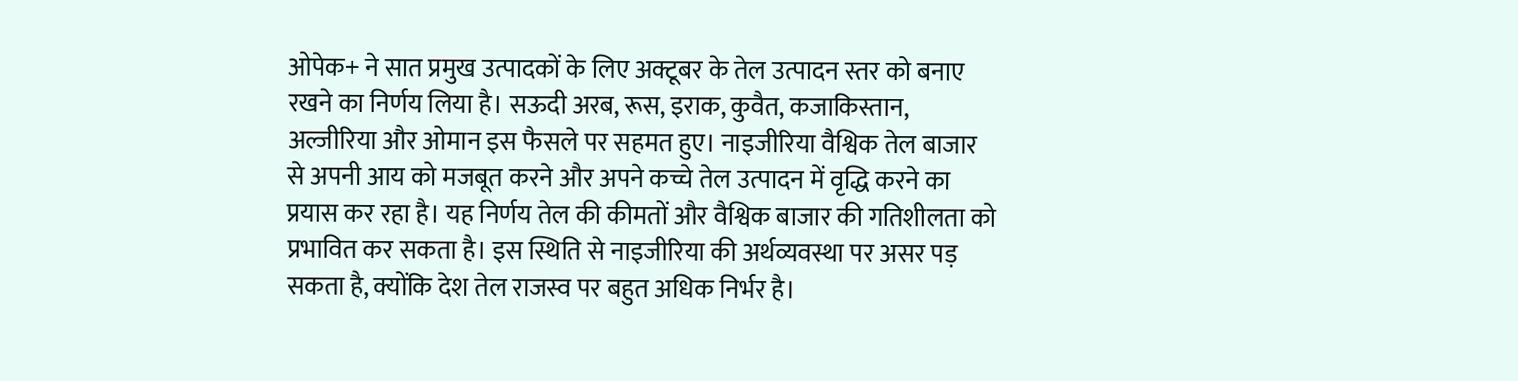ओपेक+ ने सात प्रमुख उत्पादकों के लिए अक्टूबर के तेल उत्पादन स्तर को बनाए रखने का निर्णय लिया है। सऊदी अरब, रूस, इराक, कुवैत, कजाकिस्तान, अल्जीरिया और ओमान इस फैसले पर सहमत हुए। नाइजीरिया वैश्विक तेल बाजार से अपनी आय को मजबूत करने और अपने कच्चे तेल उत्पादन में वृद्धि करने का प्रयास कर रहा है। यह निर्णय तेल की कीमतों और वैश्विक बाजार की गतिशीलता को प्रभावित कर सकता है। इस स्थिति से नाइजीरिया की अर्थव्यवस्था पर असर पड़ सकता है, क्योंकि देश तेल राजस्व पर बहुत अधिक निर्भर है।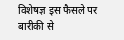विशेषज्ञ इस फैसले पर बारीकी से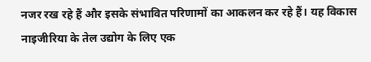नजर रख रहे हैं और इसके संभावित परिणामों का आकलन कर रहे हैं। यह विकास नाइजीरिया के तेल उद्योग के लिए एक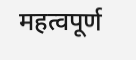महत्वपूर्ण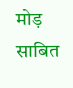मोड़ साबित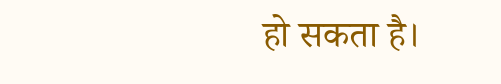हो सकता है।